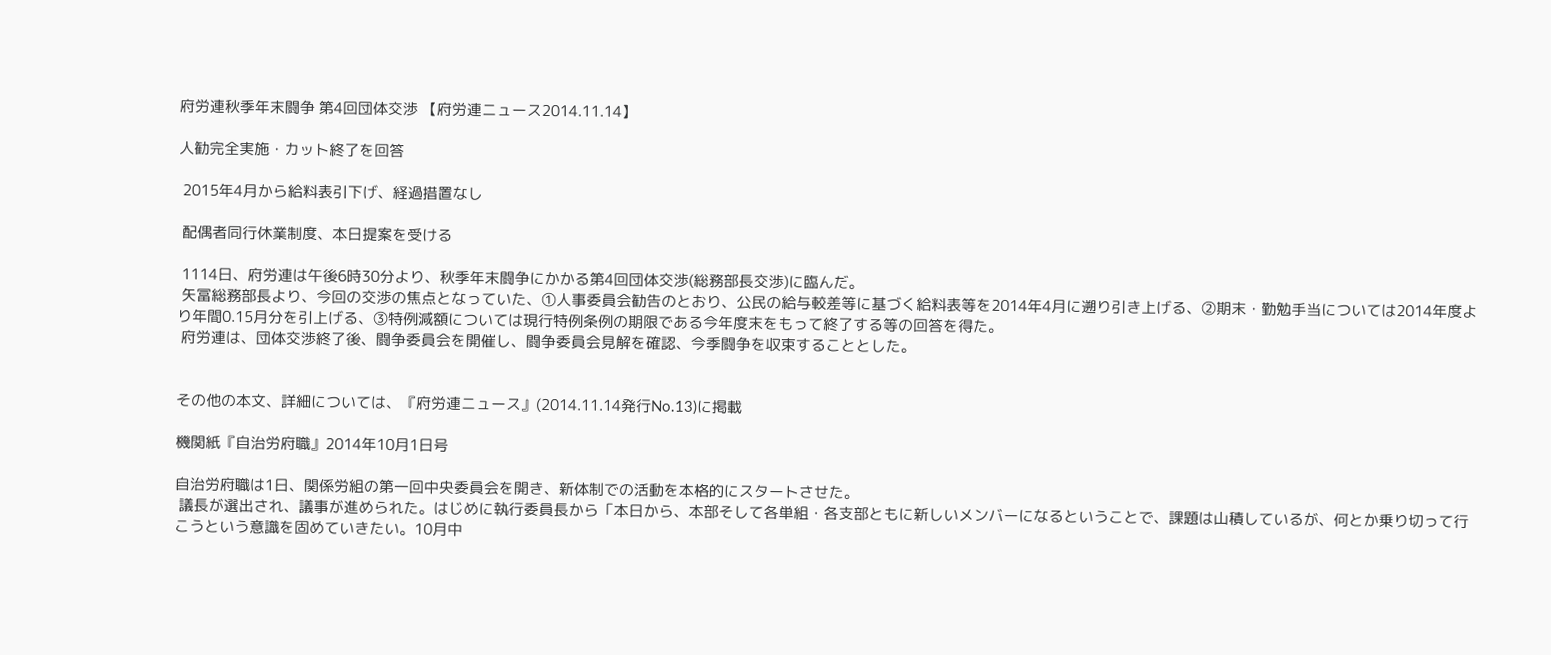府労連秋季年末闘争 第4回団体交渉 【府労連ニュース2014.11.14】

人勧完全実施・カット終了を回答

 2015年4月から給料表引下げ、経過措置なし

 配偶者同行休業制度、本日提案を受ける

 1114日、府労連は午後6時30分より、秋季年末闘争にかかる第4回団体交渉(総務部長交渉)に臨んだ。
 矢冨総務部長より、今回の交渉の焦点となっていた、①人事委員会勧告のとおり、公民の給与較差等に基づく給料表等を2014年4月に遡り引き上げる、②期末・勤勉手当については2014年度より年間0.15月分を引上げる、③特例減額については現行特例条例の期限である今年度末をもって終了する等の回答を得た。
 府労連は、団体交渉終了後、闘争委員会を開催し、闘争委員会見解を確認、今季闘争を収束することとした。


その他の本文、詳細については、『府労連ニュース』(2014.11.14発行No.13)に掲載

機関紙『自治労府職』2014年10月1日号

自治労府職は1日、関係労組の第一回中央委員会を開き、新体制での活動を本格的にスタートさせた。
 議長が選出され、議事が進められた。はじめに執行委員長から「本日から、本部そして各単組・各支部ともに新しいメンバーになるということで、課題は山積しているが、何とか乗り切って行こうという意識を固めていきたい。10月中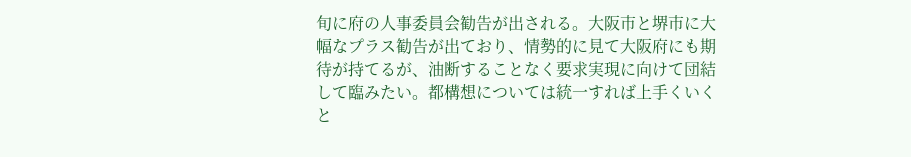旬に府の人事委員会勧告が出される。大阪市と堺市に大幅なプラス勧告が出ており、情勢的に見て大阪府にも期待が持てるが、油断することなく要求実現に向けて団結して臨みたい。都構想については統一すれば上手くいくと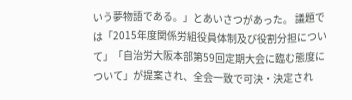いう夢物語である。」とあいさつがあった。 議題では「2015年度関係労組役員体制及び役割分担について」「自治労大阪本部第59回定期大会に臨む態度について」が提案され、全会一致で可決・決定され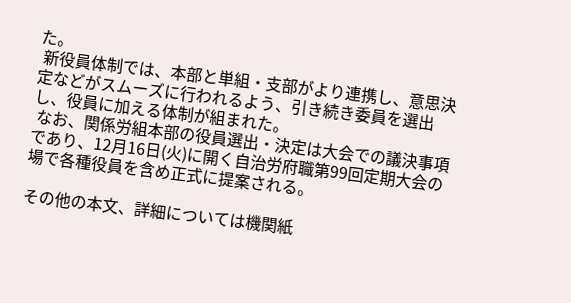た。
 新役員体制では、本部と単組・支部がより連携し、意思決定などがスムーズに行われるよう、引き続き委員を選出し、役員に加える体制が組まれた。
 なお、関係労組本部の役員選出・決定は大会での議決事項であり、12月16日(火)に開く自治労府職第99回定期大会の場で各種役員を含め正式に提案される。

その他の本文、詳細については機関紙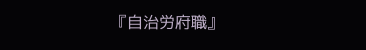『自治労府職』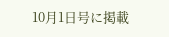10月1日号に掲載